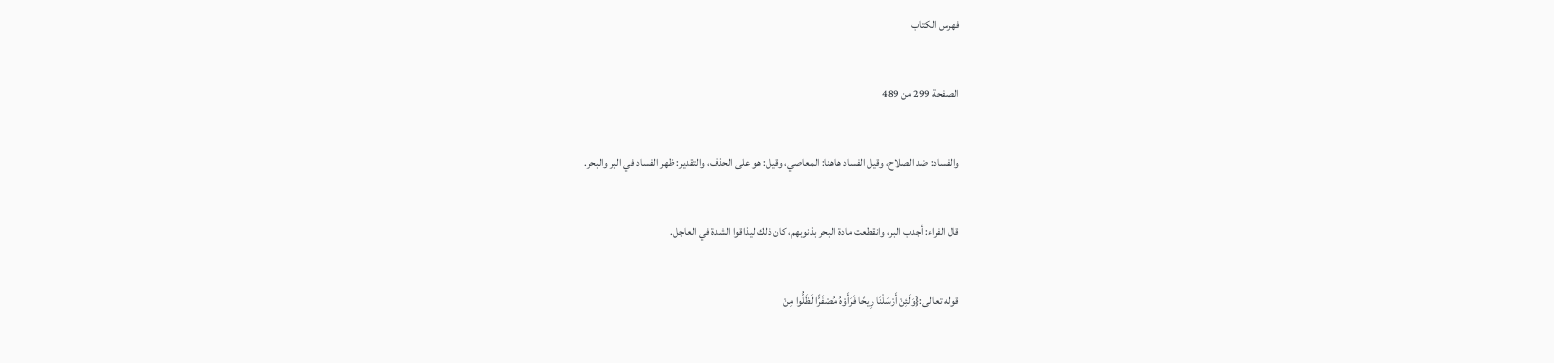فهرس الكتاب

الصفحة 299 من 489

والفساد: ضد الصلاح، وقيل الفساد هاهنا: المعاصي، وقيل: هو على الحذف، والتقدير: ظهر الفساد في البر والبحر.

قال الفراء: أجدب البر، وانقطعت مادة البحر بذنوبهم، كان ذلك ليذاقوا الشدة في العاجل.

قوله تعالى:{وَلَئِنْ أَرْسَلْنَا رِيحًا فَرَأَوْهُ مُصْفَرًّا لَظَلُّوا مِنْ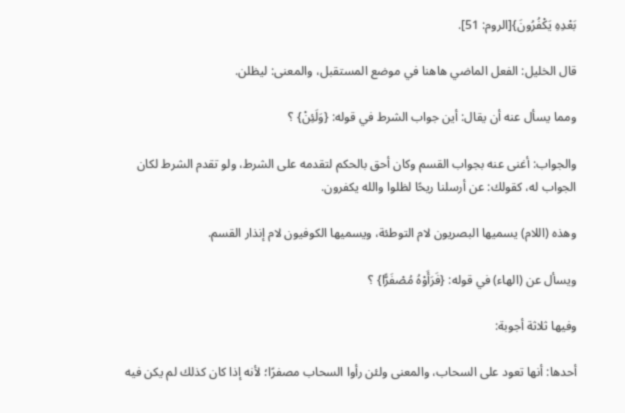بَعْدِهِ يَكْفُرُونَ}[الروم: 51].

قال الخليل: الفعل الماضي هاهنا في موضع المستقبل، والمعنى: ليظلن.

ومما يسأل عنه أن يقال: أين جواب الشرط في قوله: {وَلَئِنْ} ؟

والجواب: أغنى عنه بجواب القسم وكان أحق بالحكم لتقدمه على الشرط، ولو تقدم الشرط لكان الجواب له، كقولك: عن أرسلنا ريحًا لظلوا والله يكفرون.

وهذه (اللام) يسميها البصريون لام التوطئة، ويسميها الكوفيون لام إنذار القسم.

ويسأل عن (الهاء) في قوله: {فَرَأَوْهُ مُصْفَرًّا} ؟

وفيها ثلاثة أجوبة:

أحدها: أنها تعود على السحاب، والمعنى ولئن رأوا السحاب مصفرًا؛ لأنه إذا كان كذلك لم يكن فيه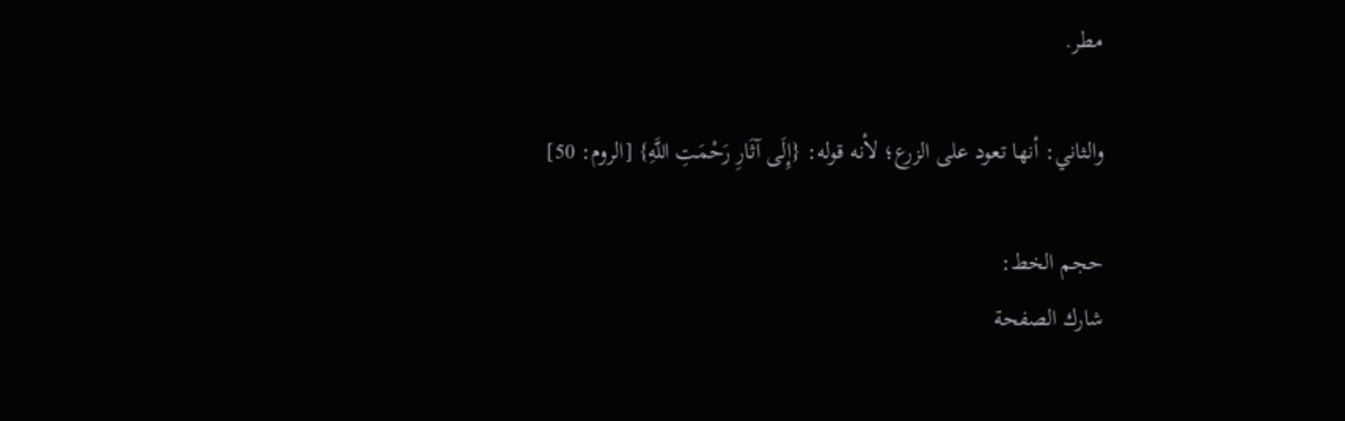مطر.

والثاني: أنها تعود على الزرع؛ لأنه قوله: {إِلَى آثَارِ رَحْمَتِ اللَّهِ} [الروم: 50]

حجم الخط:
شارك الصفحة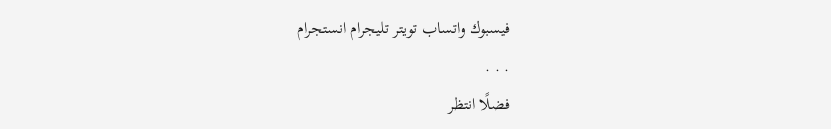فيسبوك واتساب تويتر تليجرام انستجرام
. . .
فضلًا انتظر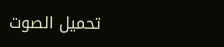تحميل الصوت